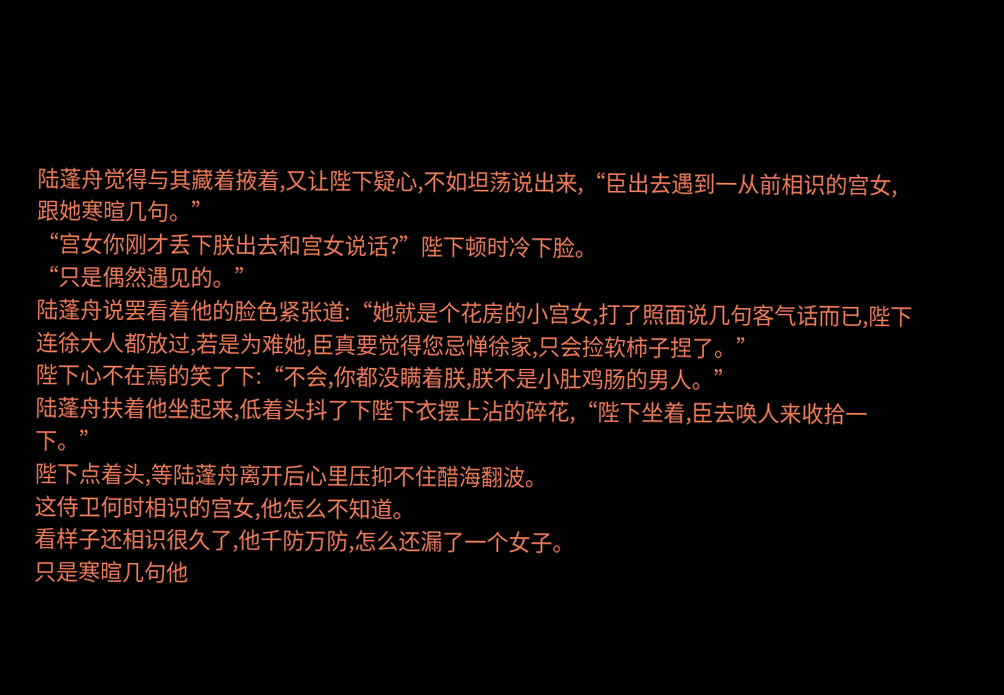陆蓬舟觉得与其藏着掖着,又让陛下疑心,不如坦荡说出来,“臣出去遇到一从前相识的宫女,跟她寒暄几句。”
“宫女你刚才丢下朕出去和宫女说话?”陛下顿时冷下脸。
“只是偶然遇见的。”
陆蓬舟说罢看着他的脸色紧张道:“她就是个花房的小宫女,打了照面说几句客气话而已,陛下连徐大人都放过,若是为难她,臣真要觉得您忌惮徐家,只会捡软柿子捏了。”
陛下心不在焉的笑了下:“不会,你都没瞒着朕,朕不是小肚鸡肠的男人。”
陆蓬舟扶着他坐起来,低着头抖了下陛下衣摆上沾的碎花,“陛下坐着,臣去唤人来收拾一下。”
陛下点着头,等陆蓬舟离开后心里压抑不住醋海翻波。
这侍卫何时相识的宫女,他怎么不知道。
看样子还相识很久了,他千防万防,怎么还漏了一个女子。
只是寒暄几句他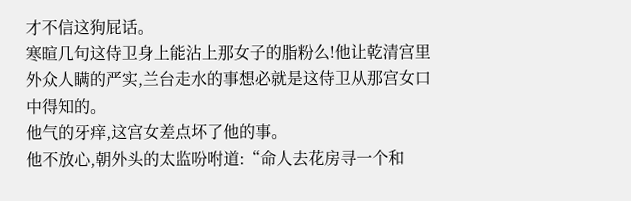才不信这狗屁话。
寒暄几句这侍卫身上能沾上那女子的脂粉么!他让乾清宫里外众人瞒的严实,兰台走水的事想必就是这侍卫从那宫女口中得知的。
他气的牙痒,这宫女差点坏了他的事。
他不放心,朝外头的太监吩咐道:“命人去花房寻一个和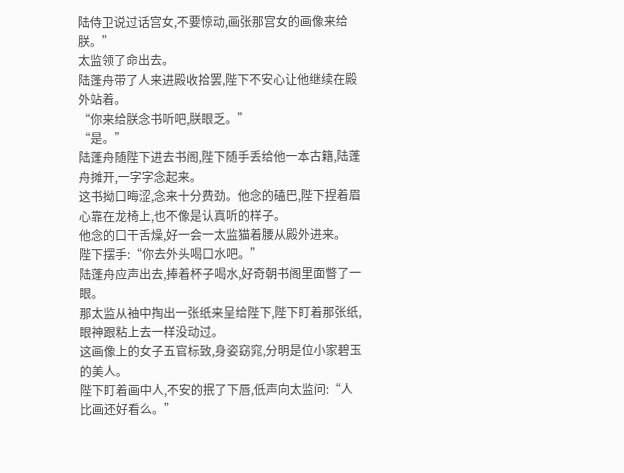陆侍卫说过话宫女,不要惊动,画张那宫女的画像来给朕。”
太监领了命出去。
陆蓬舟带了人来进殿收拾罢,陛下不安心让他继续在殿外站着。
“你来给朕念书听吧,朕眼乏。”
“是。”
陆蓬舟随陛下进去书阁,陛下随手丢给他一本古籍,陆蓬舟摊开,一字字念起来。
这书拗口晦涩,念来十分费劲。他念的磕巴,陛下捏着眉心靠在龙椅上,也不像是认真听的样子。
他念的口干舌燥,好一会一太监猫着腰从殿外进来。
陛下摆手:“你去外头喝口水吧。”
陆蓬舟应声出去,捧着杯子喝水,好奇朝书阁里面瞥了一眼。
那太监从袖中掏出一张纸来呈给陛下,陛下盯着那张纸,眼神跟粘上去一样没动过。
这画像上的女子五官标致,身姿窈窕,分明是位小家碧玉的美人。
陛下盯着画中人,不安的抿了下唇,低声向太监问:“人比画还好看么。”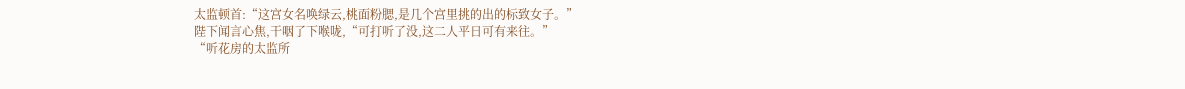太监顿首:“这宫女名唤绿云,桃面粉腮,是几个宫里挑的出的标致女子。”
陛下闻言心焦,干咽了下喉咙,“可打听了没,这二人平日可有来往。”
“听花房的太监所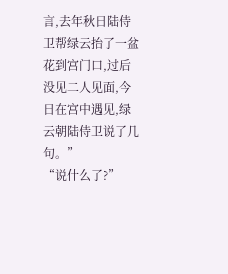言,去年秋日陆侍卫帮绿云抬了一盆花到宫门口,过后没见二人见面,今日在宫中遇见,绿云朝陆侍卫说了几句。”
“说什么了?”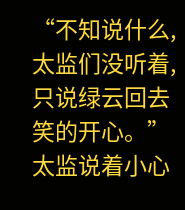“不知说什么,太监们没听着,只说绿云回去笑的开心。”太监说着小心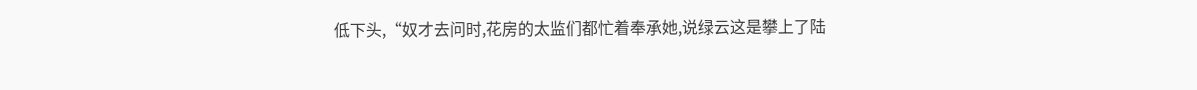低下头,“奴才去问时,花房的太监们都忙着奉承她,说绿云这是攀上了陆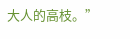大人的高枝。”